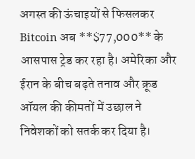अगस्त की ऊंचाइयों से फिसलकर Bitcoin अब **$77,000** के आसपास ट्रेड कर रहा है। अमेरिका और ईरान के बीच बढ़ते तनाव और क्रूड ऑयल की कीमतों में उछाल ने निवेशकों को सतर्क कर दिया है।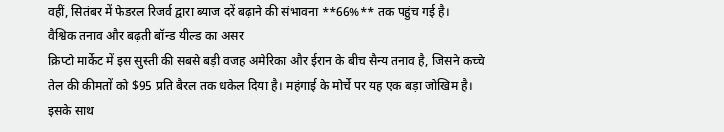वहीं, सितंबर में फेडरल रिजर्व द्वारा ब्याज दरें बढ़ाने की संभावना **66%** तक पहुंच गई है।
वैश्विक तनाव और बढ़ती बॉन्ड यील्ड का असर
क्रिप्टो मार्केट में इस सुस्ती की सबसे बड़ी वजह अमेरिका और ईरान के बीच सैन्य तनाव है, जिसने कच्चे तेल की कीमतों को $95 प्रति बैरल तक धकेल दिया है। महंगाई के मोर्चे पर यह एक बड़ा जोखिम है। इसके साथ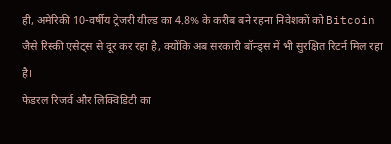ही, अमेरिकी 10-वर्षीय ट्रेजरी यील्ड का 4.8% के करीब बने रहना निवेशकों को Bitcoin जैसे रिस्की एसेट्स से दूर कर रहा है, क्योंकि अब सरकारी बॉन्ड्स में भी सुरक्षित रिटर्न मिल रहा है।
फेडरल रिजर्व और लिक्विडिटी का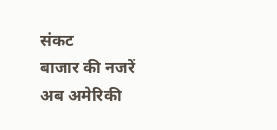संकट
बाजार की नजरें अब अमेरिकी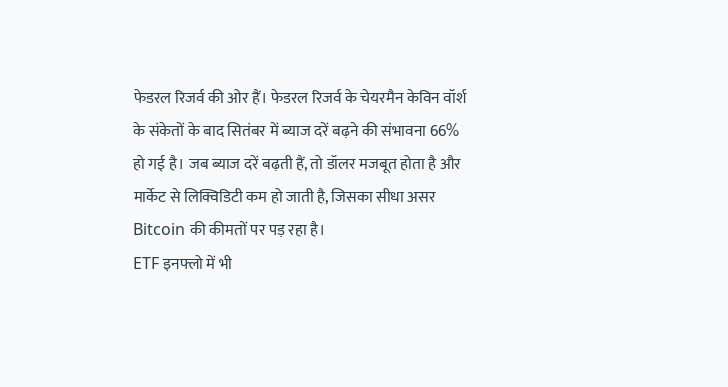फेडरल रिजर्व की ओर हैं। फेडरल रिजर्व के चेयरमैन केविन वॉर्श के संकेतों के बाद सितंबर में ब्याज दरें बढ़ने की संभावना 66% हो गई है। जब ब्याज दरें बढ़ती हैं, तो डॉलर मजबूत होता है और मार्केट से लिक्विडिटी कम हो जाती है, जिसका सीधा असर Bitcoin की कीमतों पर पड़ रहा है।
ETF इनफ्लो में भी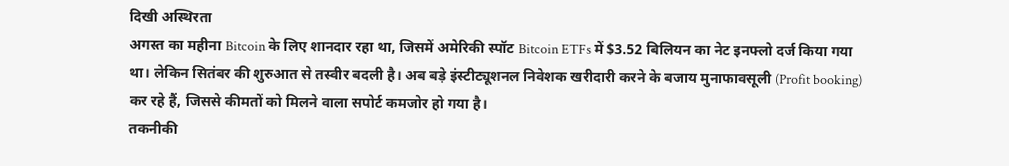दिखी अस्थिरता
अगस्त का महीना Bitcoin के लिए शानदार रहा था, जिसमें अमेरिकी स्पॉट Bitcoin ETFs में $3.52 बिलियन का नेट इनफ्लो दर्ज किया गया था। लेकिन सितंबर की शुरुआत से तस्वीर बदली है। अब बड़े इंस्टीट्यूशनल निवेशक खरीदारी करने के बजाय मुनाफावसूली (Profit booking) कर रहे हैं, जिससे कीमतों को मिलने वाला सपोर्ट कमजोर हो गया है।
तकनीकी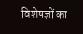विशेषज्ञों का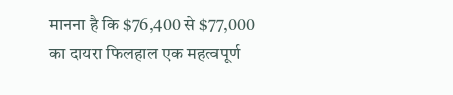मानना है कि $76,400 से $77,000 का दायरा फिलहाल एक महत्वपूर्ण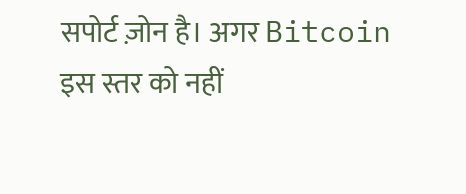सपोर्ट ज़ोन है। अगर Bitcoin इस स्तर को नहीं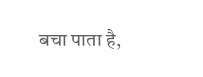बचा पाता है,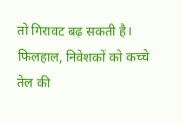तो गिरावट बढ़ सकती है। फिलहाल, निवेशकों को कच्चे तेल की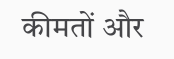कीमतों और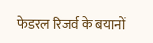फेडरल रिजर्व के बयानों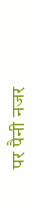पर पैनी नजर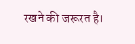रखने की जरूरत है।